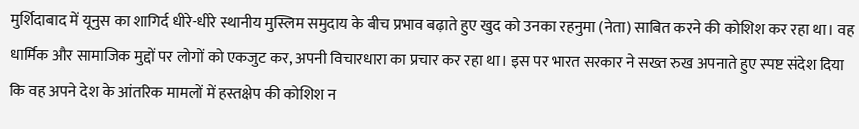मुर्शिदाबाद में यूनुस का शागिर्द धीरे-धीरे स्थानीय मुस्लिम समुदाय के बीच प्रभाव बढ़ाते हुए खुद को उनका रहनुमा (नेता) साबित करने की कोशिश कर रहा था। वह धार्मिक और सामाजिक मुद्दों पर लोगों को एकजुट कर, अपनी विचारधारा का प्रचार कर रहा था। इस पर भारत सरकार ने सख्त रुख अपनाते हुए स्पष्ट संदेश दिया कि वह अपने देश के आंतरिक मामलों में हस्तक्षेप की कोशिश न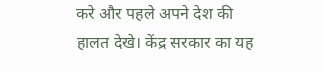करे और पहले अपने देश की हालत देखे। केंद्र सरकार का यह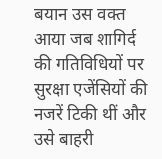बयान उस वक्त आया जब शागिर्द की गतिविधियों पर सुरक्षा एजेंसियों की नजरें टिकी थीं और उसे बाहरी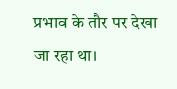प्रभाव के तौर पर देखा जा रहा था।